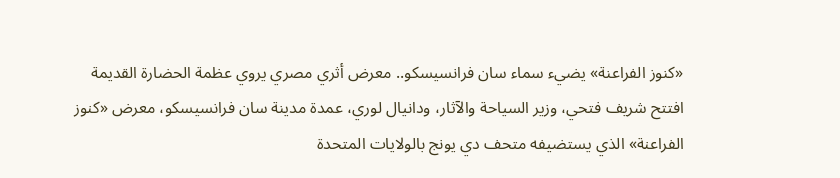«كنوز الفراعنة» يضيء سماء سان فرانسيسكو.. معرض أثري مصري يروي عظمة الحضارة القديمة
افتتح شريف فتحي، وزير السياحة والآثار، ودانيال لوري، عمدة مدينة سان فرانسيسكو، معرض «كنوز الفراعنة» الذي يستضيفه متحف دي يونج بالولايات المتحدة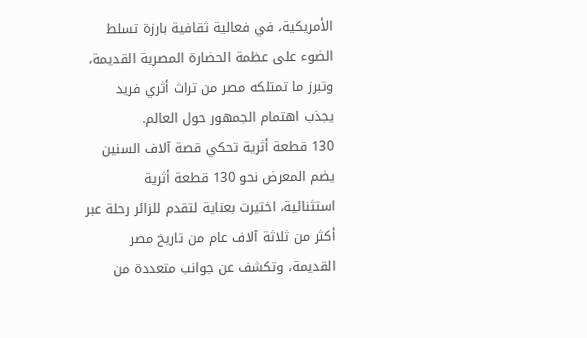الأمريكية، في فعالية ثقافية بارزة تسلط الضوء على عظمة الحضارة المصرية القديمة، وتبرز ما تمتلكه مصر من تراث أثري فريد يجذب اهتمام الجمهور حول العالم.
130 قطعة أثرية تحكي قصة آلاف السنين
يضم المعرض نحو 130 قطعة أثرية استثنائية، اختيرت بعناية لتقدم للزائر رحلة عبر أكثر من ثلاثة آلاف عام من تاريخ مصر القديمة، وتكشف عن جوانب متعددة من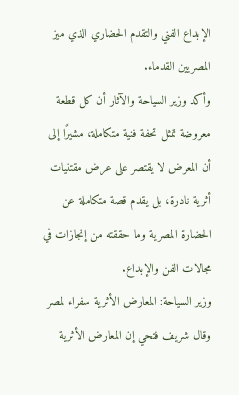الإبداع الفني والتقدم الحضاري الذي ميز المصريين القدماء.
وأكد وزير السياحة والآثار أن كل قطعة معروضة تمثل تحفة فنية متكاملة، مشيرًا إلى أن المعرض لا يقتصر على عرض مقتنيات أثرية نادرة، بل يقدم قصة متكاملة عن الحضارة المصرية وما حققته من إنجازات في مجالات الفن والإبداع.
وزير السياحة: المعارض الأثرية سفراء لمصر
وقال شريف فتحي إن المعارض الأثرية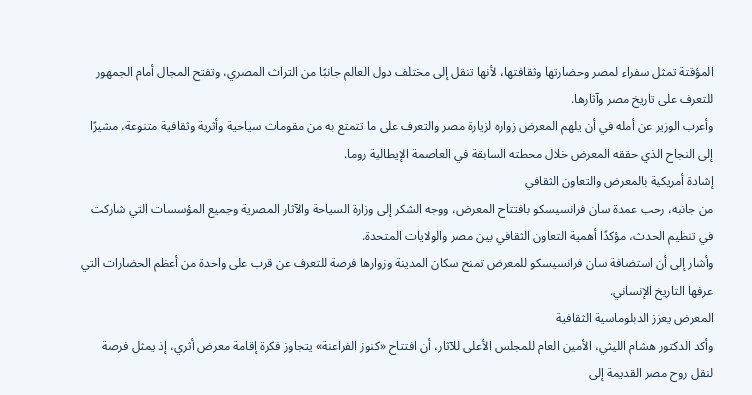المؤقتة تمثل سفراء لمصر وحضارتها وثقافتها، لأنها تنقل إلى مختلف دول العالم جانبًا من التراث المصري، وتفتح المجال أمام الجمهور للتعرف على تاريخ مصر وآثارها.
وأعرب الوزير عن أمله في أن يلهم المعرض زواره لزيارة مصر والتعرف على ما تتمتع به من مقومات سياحية وأثرية وثقافية متنوعة، مشيرًا إلى النجاح الذي حققه المعرض خلال محطته السابقة في العاصمة الإيطالية روما.
إشادة أمريكية بالمعرض والتعاون الثقافي
من جانبه، رحب عمدة سان فرانسيسكو بافتتاح المعرض، ووجه الشكر إلى وزارة السياحة والآثار المصرية وجميع المؤسسات التي شاركت في تنظيم الحدث، مؤكدًا أهمية التعاون الثقافي بين مصر والولايات المتحدة.
وأشار إلى أن استضافة سان فرانسيسكو للمعرض تمنح سكان المدينة وزوارها فرصة للتعرف عن قرب على واحدة من أعظم الحضارات التي عرفها التاريخ الإنساني.
المعرض يعزز الدبلوماسية الثقافية
وأكد الدكتور هشام الليثي، الأمين العام للمجلس الأعلى للآثار، أن افتتاح «كنوز الفراعنة» يتجاوز فكرة إقامة معرض أثري، إذ يمثل فرصة لنقل روح مصر القديمة إلى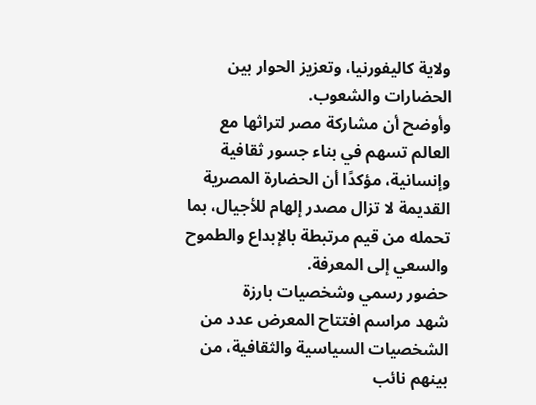ولاية كاليفورنيا، وتعزيز الحوار بين الحضارات والشعوب.
وأوضح أن مشاركة مصر لتراثها مع العالم تسهم في بناء جسور ثقافية وإنسانية، مؤكدًا أن الحضارة المصرية القديمة لا تزال مصدر إلهام للأجيال، بما تحمله من قيم مرتبطة بالإبداع والطموح والسعي إلى المعرفة.
حضور رسمي وشخصيات بارزة
شهد مراسم افتتاح المعرض عدد من الشخصيات السياسية والثقافية، من بينهم نائب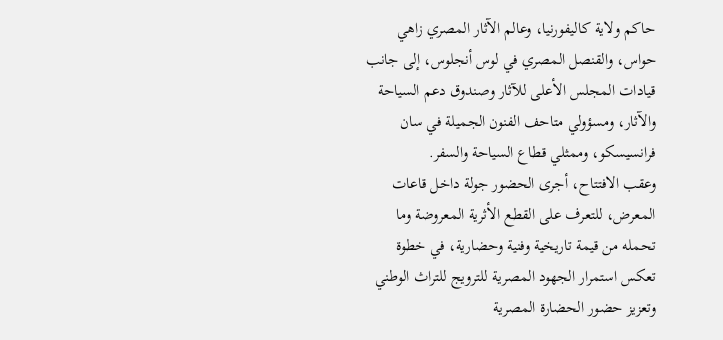حاكم ولاية كاليفورنيا، وعالم الآثار المصري زاهي حواس، والقنصل المصري في لوس أنجلوس، إلى جانب قيادات المجلس الأعلى للآثار وصندوق دعم السياحة والآثار، ومسؤولي متاحف الفنون الجميلة في سان فرانسيسكو، وممثلي قطاع السياحة والسفر.
وعقب الافتتاح، أجرى الحضور جولة داخل قاعات المعرض، للتعرف على القطع الأثرية المعروضة وما تحمله من قيمة تاريخية وفنية وحضارية، في خطوة تعكس استمرار الجهود المصرية للترويج للتراث الوطني وتعزيز حضور الحضارة المصرية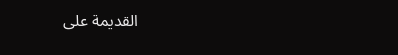القديمة على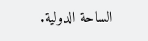الساحة الدولية.